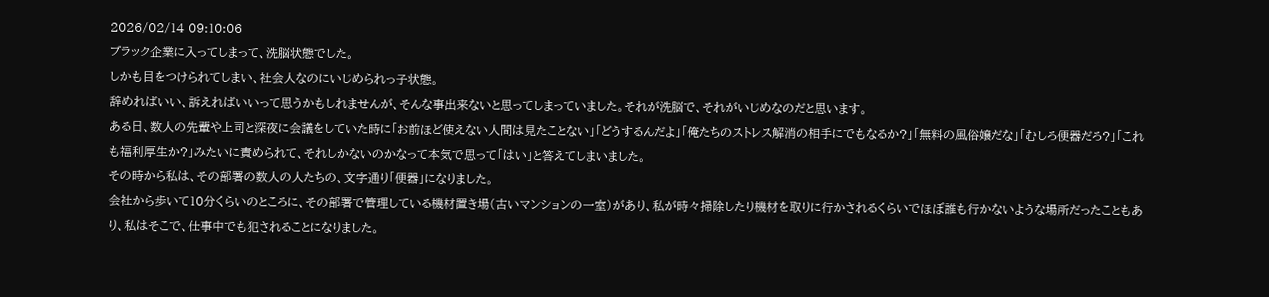2026/02/14 09:10:06
ブラック企業に入ってしまって、洗脳状態でした。
しかも目をつけられてしまい、社会人なのにいじめられっ子状態。
辞めればいい、訴えればいいって思うかもしれませんが、そんな事出来ないと思ってしまっていました。それが洗脳で、それがいじめなのだと思います。
ある日、数人の先輩や上司と深夜に会議をしていた時に「お前ほど使えない人間は見たことない」「どうするんだよ」「俺たちのストレス解消の相手にでもなるか?」「無料の風俗嬢だな」「むしろ便器だろ?」「これも福利厚生か?」みたいに責められて、それしかないのかなって本気で思って「はい」と答えてしまいました。
その時から私は、その部署の数人の人たちの、文字通り「便器」になりました。
会社から歩いて10分くらいのところに、その部署で管理している機材置き場(古いマンションの一室)があり、私が時々掃除したり機材を取りに行かされるくらいでほぼ誰も行かないような場所だったこともあり、私はそこで、仕事中でも犯されることになりました。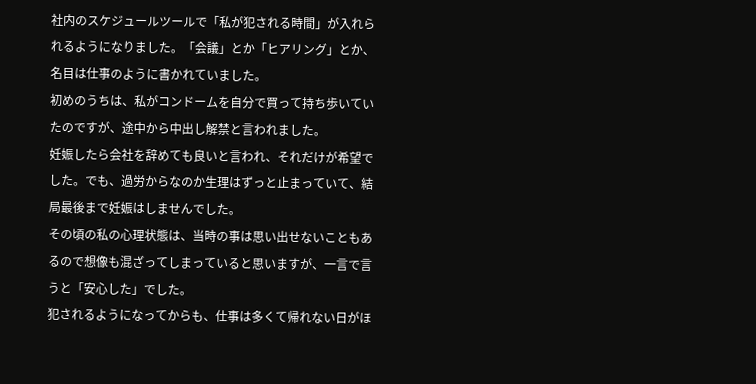社内のスケジュールツールで「私が犯される時間」が入れられるようになりました。「会議」とか「ヒアリング」とか、名目は仕事のように書かれていました。
初めのうちは、私がコンドームを自分で買って持ち歩いていたのですが、途中から中出し解禁と言われました。
妊娠したら会社を辞めても良いと言われ、それだけが希望でした。でも、過労からなのか生理はずっと止まっていて、結局最後まで妊娠はしませんでした。
その頃の私の心理状態は、当時の事は思い出せないこともあるので想像も混ざってしまっていると思いますが、一言で言うと「安心した」でした。
犯されるようになってからも、仕事は多くて帰れない日がほ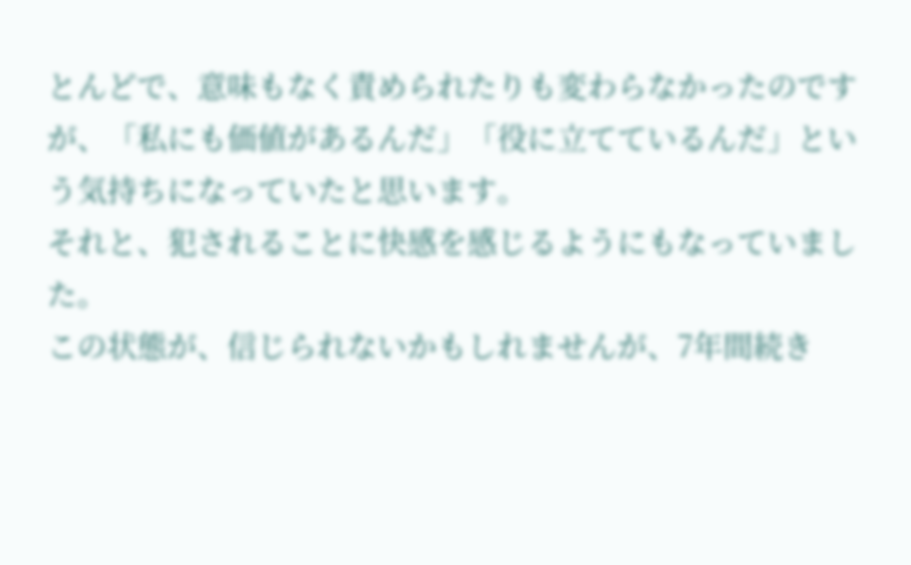とんどで、意味もなく責められたりも変わらなかったのですが、「私にも価値があるんだ」「役に立てているんだ」という気持ちになっていたと思います。
それと、犯されることに快感を感じるようにもなっていました。
この状態が、信じられないかもしれませんが、7年間続き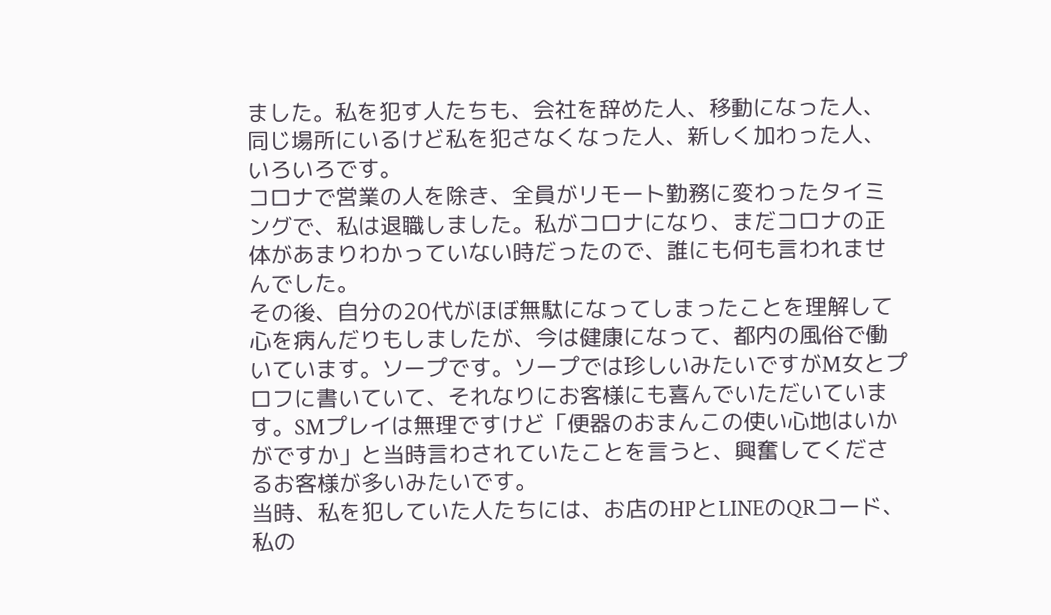ました。私を犯す人たちも、会社を辞めた人、移動になった人、同じ場所にいるけど私を犯さなくなった人、新しく加わった人、いろいろです。
コロナで営業の人を除き、全員がリモート勤務に変わったタイミングで、私は退職しました。私がコロナになり、まだコロナの正体があまりわかっていない時だったので、誰にも何も言われませんでした。
その後、自分の20代がほぼ無駄になってしまったことを理解して心を病んだりもしましたが、今は健康になって、都内の風俗で働いています。ソープです。ソープでは珍しいみたいですがM女とプロフに書いていて、それなりにお客様にも喜んでいただいています。SMプレイは無理ですけど「便器のおまんこの使い心地はいかがですか」と当時言わされていたことを言うと、興奮してくださるお客様が多いみたいです。
当時、私を犯していた人たちには、お店のHPとLINEのQRコード、私の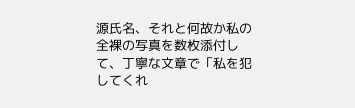源氏名、それと何故か私の全裸の写真を数枚添付して、丁寧な文章で「私を犯してくれ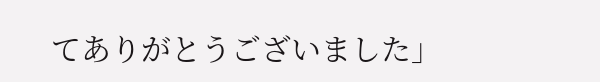てありがとうございました」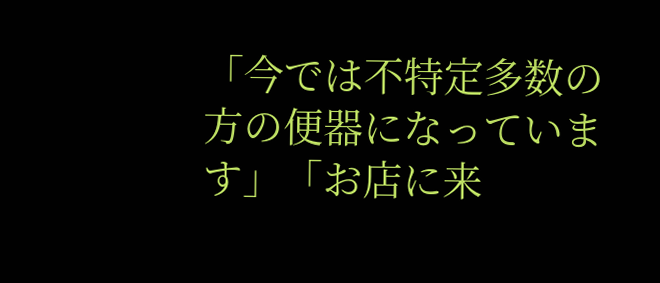「今では不特定多数の方の便器になっています」「お店に来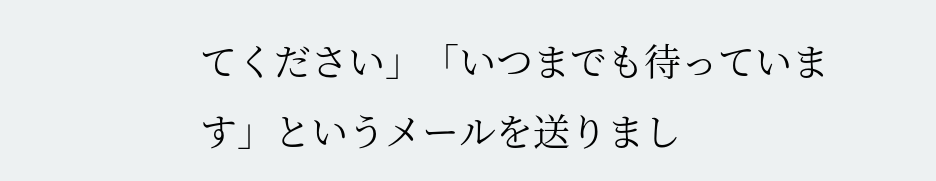てください」「いつまでも待っています」というメールを送りまし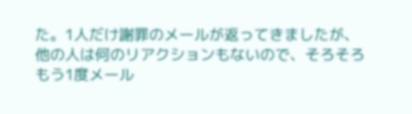た。1人だけ謝罪のメールが返ってきましたが、他の人は何のリアクションもないので、そろそろもう1度メール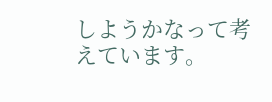しようかなって考えています。